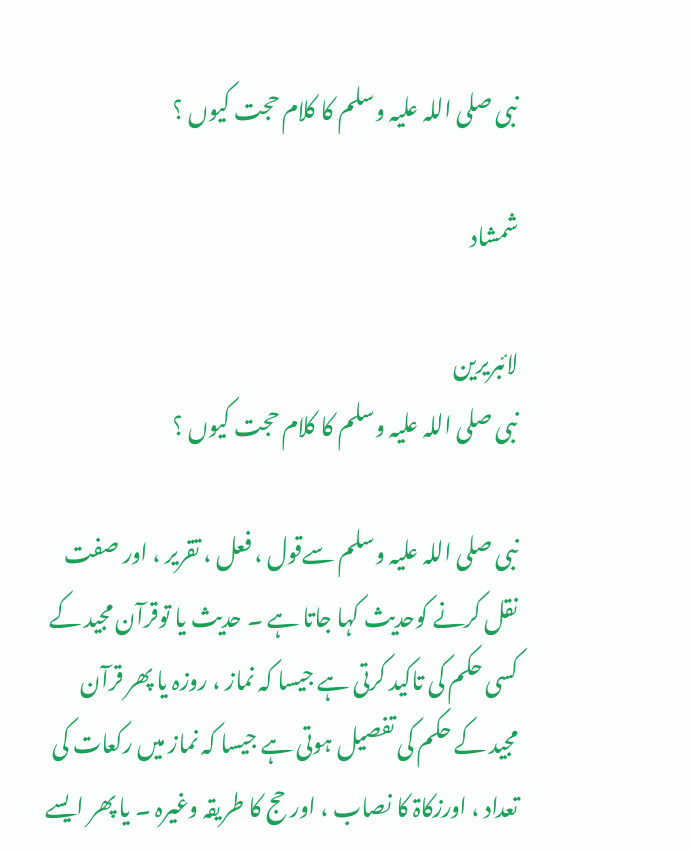نبی صلی اللہ علیہ وسلم کا کلام حجت کیوں ؟

شمشاد

لائبریرین
نبی صلی اللہ علیہ وسلم کا کلام حجت کیوں ؟

نبی صلی اللہ علیہ وسلم سےقول ، فعل ، تقریر ، اور صفت نقل کرنے کوحدیث کہا جاتا ہے ۔ حدیث یا توقرآن مجید کے کسی حکم کی تاکید کرتی ہے جیسا کہ نماز ، روزہ یا پھر قرآن مجید کے حکم کی تفصیل ہوتی ہے جیسا کہ نماز میں رکعات کی تعداد ، اورزکاۃ کا نصاب ، اور حج کا طریقہ وغیرہ ۔ یا پھر ایسے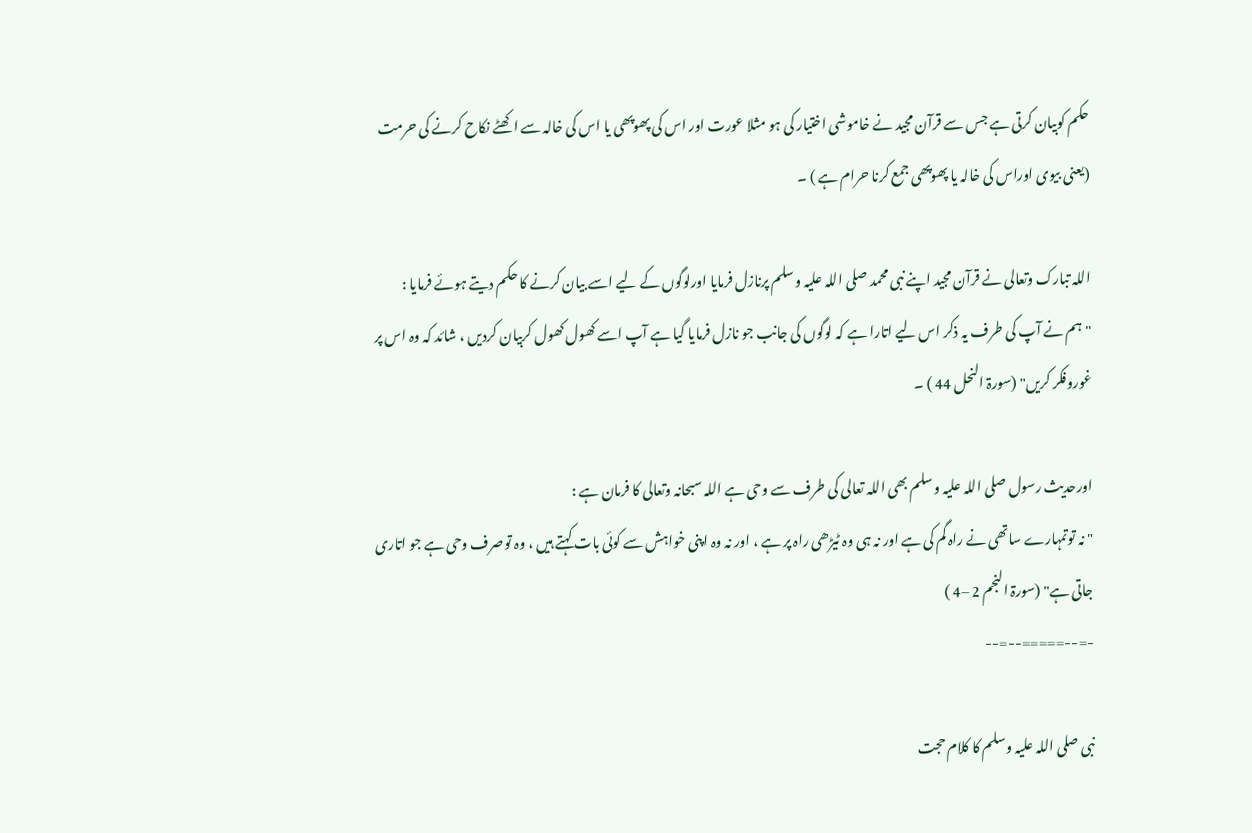حکم کوبیان کرتی ہے جس سے قرآن مجید نے خاموشی اختیار کی ہو مثلا عورت اور اس کی پھوپھی یا اس کی خالہ سے اکھٹے نکاح کرنے کی حرمت (یعنی بیوی اوراس کی خالہ یا پھوپھی جمع کرنا حرام ہے ) ۔

اللہ تبارک وتعالی نے قرآن مجید اپنے نبی محمد صلی اللہ علیہ وسلم پرنازل فرمایا اورلوگوں کے لیے اسے بیان کرنے کا حکم دیتے ہوئے فرمایا :
" ہم نے آپ کی طرف یہ ذکر اس لیے اتارا ہے کہ لوگوں کی جانب جو نازل فرمایا گیا ہے آپ اسے کھول کھول کربیان کردیں ، شائد کہ وہ اس پر غوروفکر کریں" (سورۃ النحل 44 ) ۔

اورحدیث رسول صلی اللہ علیہ وسلم بھی اللہ تعالی کی طرف سے وحی ہے اللہ سبحانہ وتعالی کا فرمان ہے :
" نہ توتمہارے ساتھی نے راہ گم کی ہے اور نہ ہی وہ ٹیڑھی راہ پر ہے ، اور نہ وہ اپنی خواہش سے کوئی بات کہتے ہیں ، وہ توصرف وحی ہے جو اتاری جاتی ہے" (سورۃ النجم 2 –4 )
-=--=====--=--

نبی صلی اللہ علیہ وسلم کا کلام حجت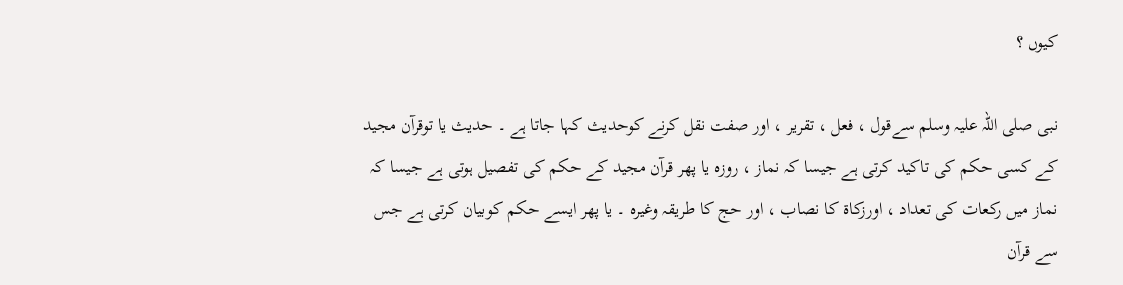کیوں ؟

نبی صلی اللہ علیہ وسلم سےقول ، فعل ، تقریر ، اور صفت نقل کرنے کوحدیث کہا جاتا ہے ۔ حدیث یا توقرآن مجید کے کسی حکم کی تاکید کرتی ہے جیسا کہ نماز ، روزہ یا پھر قرآن مجید کے حکم کی تفصیل ہوتی ہے جیسا کہ نماز میں رکعات کی تعداد ، اورزکاۃ کا نصاب ، اور حج کا طریقہ وغیرہ ۔ یا پھر ایسے حکم کوبیان کرتی ہے جس سے قرآن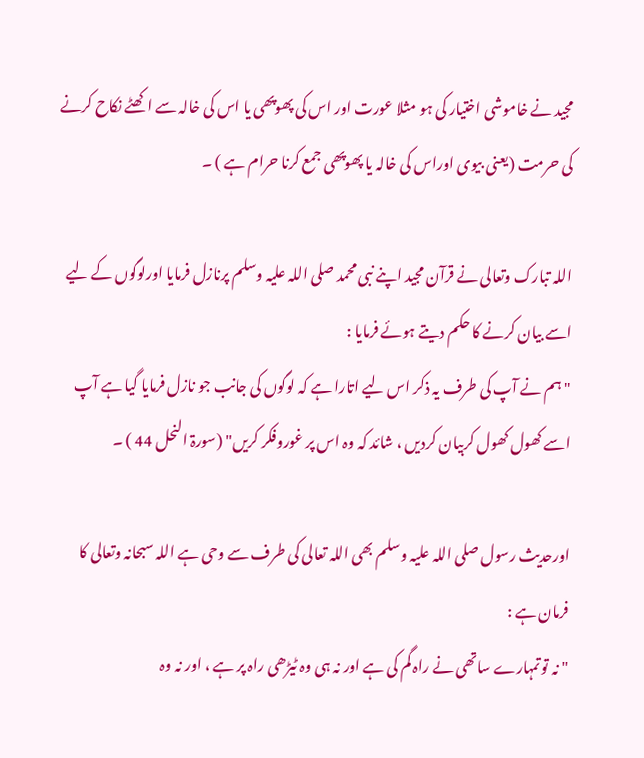مجید نے خاموشی اختیار کی ہو مثلا عورت اور اس کی پھوپھی یا اس کی خالہ سے اکھٹے نکاح کرنے کی حرمت (یعنی بیوی اوراس کی خالہ یا پھوپھی جمع کرنا حرام ہے ) ۔

اللہ تبارک وتعالی نے قرآن مجید اپنے نبی محمد صلی اللہ علیہ وسلم پرنازل فرمایا اورلوگوں کے لیے اسے بیان کرنے کا حکم دیتے ہوئے فرمایا :
" ہم نے آپ کی طرف یہ ذکر اس لیے اتارا ہے کہ لوگوں کی جانب جو نازل فرمایا گیا ہے آپ اسے کھول کھول کربیان کردیں ، شائد کہ وہ اس پر غوروفکر کریں" (سورۃ النحل 44 ) ۔

اورحدیث رسول صلی اللہ علیہ وسلم بھی اللہ تعالی کی طرف سے وحی ہے اللہ سبحانہ وتعالی کا فرمان ہے :
" نہ توتمہارے ساتھی نے راہ گم کی ہے اور نہ ہی وہ ٹیڑھی راہ پر ہے ، اور نہ وہ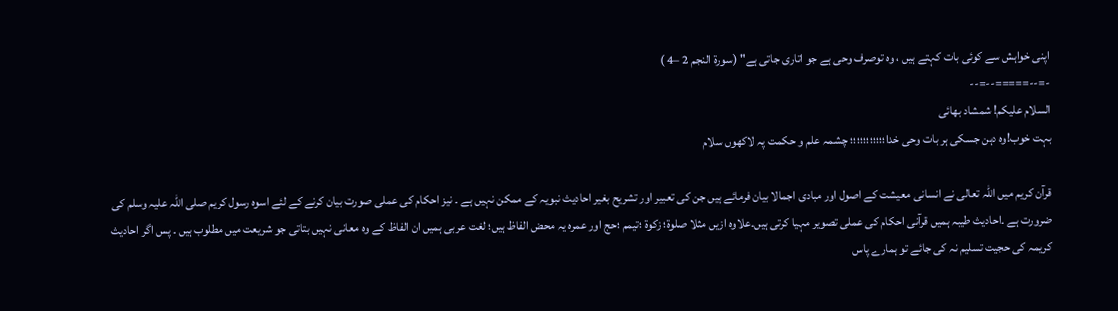اپنی خواہش سے کوئی بات کہتے ہیں ، وہ توصرف وحی ہے جو اتاری جاتی ہے" (سورۃ النجم 2 –4 )
-=--=====--=--
السلام علیکم! شمشاد بھائی
بہت خوب!وہ دہن جسکی ہر بات وحی خدا؛؛؛؛؛؛؛؛؛؛؛ چشمہ علم و حکمت پہ لاکھوں سلام

قرآن کریم میں اللہ تعالی نے انسانی معیشت کے اصول اور مبادی اجمالا بیان فرمائے ہیں جن کی تعبیر اور تشریح بغیر احادیث نبویہ کے ممکن نہیں ہے ۔ نیز احکام کی عملی صورت بیان کرنے کے لئے اسوہ رسول کریم صلی اللہ علیہ وسلم کی ضرورت ہے ۔احادیث طیبہ ہمیں قرآنی احکام کی عملی تصویر مہیا کرتی ہیں۔علاوہ ازیں مثلا صلوۃ؛ زکوۃ ؛تیمم ؛حج اور عمرہ یہ محض الفاظ ہیں؛ لغت عربی ہمیں ان الفاظ کے وہ معانی نہیں بتاتی جو شریعت میں مطلوب ہیں ۔ پس اگر احادیث کریمہ کی حجیت تسلیم نہ کی جائے تو ہمارے پاس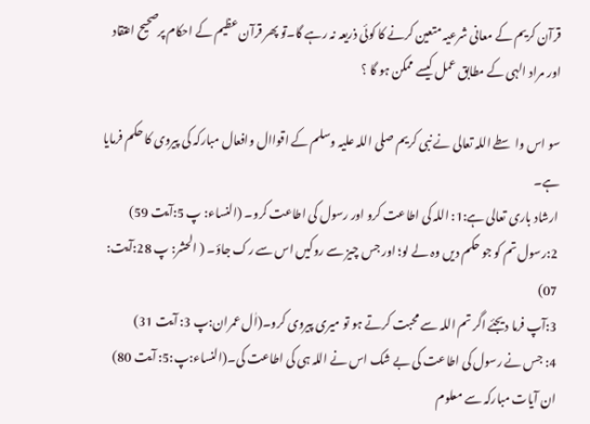قرآن کریم کے معانی شرعیہ متعین کرنے کا کوئی ذریعہ نہ رہے گا۔تو پھر قرآن عظیم کے احکام پرصحیح اعتقاد اور مراد الہی کے مطابق عمل کیسے ممکن ہو گا ؟

سو اس واسطے اللہ تعالی نے نبی کریم صلی اللہ علیہ وسلم کے اقواال وافعال مبارکہ کی پیروی کا حکم فرمایا ہے۔
ارشاد باری تعالی ہے:1: اللہ کی اطاعت کرو اور رسول کی اطاعت کرو۔ (النساء: پ 5:آیت 59)
2:رسول تم کو جو حکم دیں وہ لے لو؛ اور جس چیز سے روکیں اس سے رک جاؤ۔ ( الحشر: پ 28:آیت: 07)
3:آپ فرما دیجئے اگر تم اللہ سے محبت کرتے ہو تو میری پیروی کرو۔(اٰل عمران:پ 3: آیت 31)
4: جس نے رسول کی اطاعت کی بے شک اس نے اللہ ہی کی اطاعت کی۔(النساء:پ:5: آیت 80)
ان آیات مبارکہ سے معلوم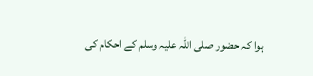ہوا کہ حضور صلی اللہ علیہ وسلم کے احکام کی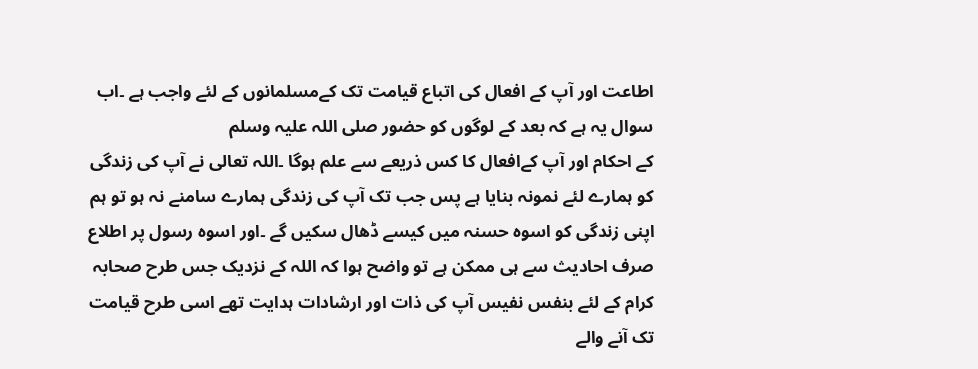اطاعت اور آپ کے افعال کی اتباع قیامت تک کےمسلمانوں کے لئے واجب ہے ۔اب سوال یہ ہے کہ بعد کے لوگوں کو حضور صلی اللہ علیہ وسلم
کے احکام اور آپ کےافعال کا کس ذریعے سے علم ہوگا ۔اللہ تعالی نے آپ کی زندگی کو ہمارے لئے نمونہ بنایا ہے پس جب تک آپ کی زندگی ہمارے سامنے نہ ہو تو ہم اپنی زندگی کو اسوہ حسنہ میں کیسے ڈھال سکیں گے ۔اور اسوہ رسول پر اطلاع صرف احادیث سے ہی ممکن ہے تو واضح ہوا کہ اللہ کے نزدیک جس طرح صحابہ کرام کے لئے بنفس نفیس آپ کی ذات اور ارشادات ہدایت تھے اسی طرح قیامت تک آنے والے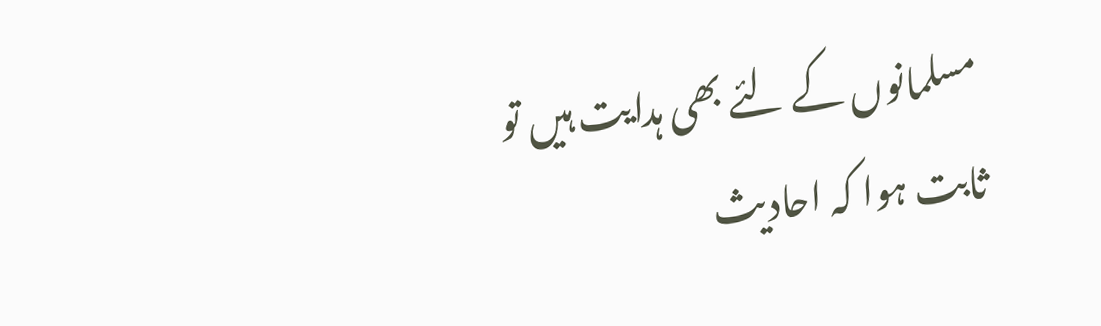مسلمانوں کے لئے بھی ہدایت ہیں تو ثابت ہوا کہ احادیث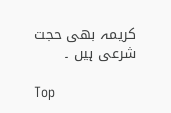کریمہ بھی حجت شرعی ہیں ۔

Top